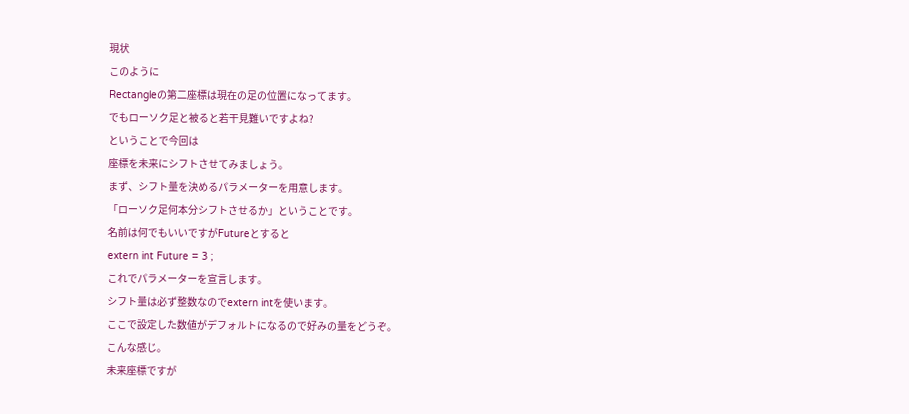現状
このように
Rectangleの第二座標は現在の足の位置になってます。
でもローソク足と被ると若干見難いですよね?
ということで今回は
座標を未来にシフトさせてみましょう。
まず、シフト量を決めるパラメーターを用意します。
「ローソク足何本分シフトさせるか」ということです。
名前は何でもいいですがFutureとすると
extern int Future = 3 ;
これでパラメーターを宣言します。
シフト量は必ず整数なのでextern intを使います。
ここで設定した数値がデフォルトになるので好みの量をどうぞ。
こんな感じ。
未来座標ですが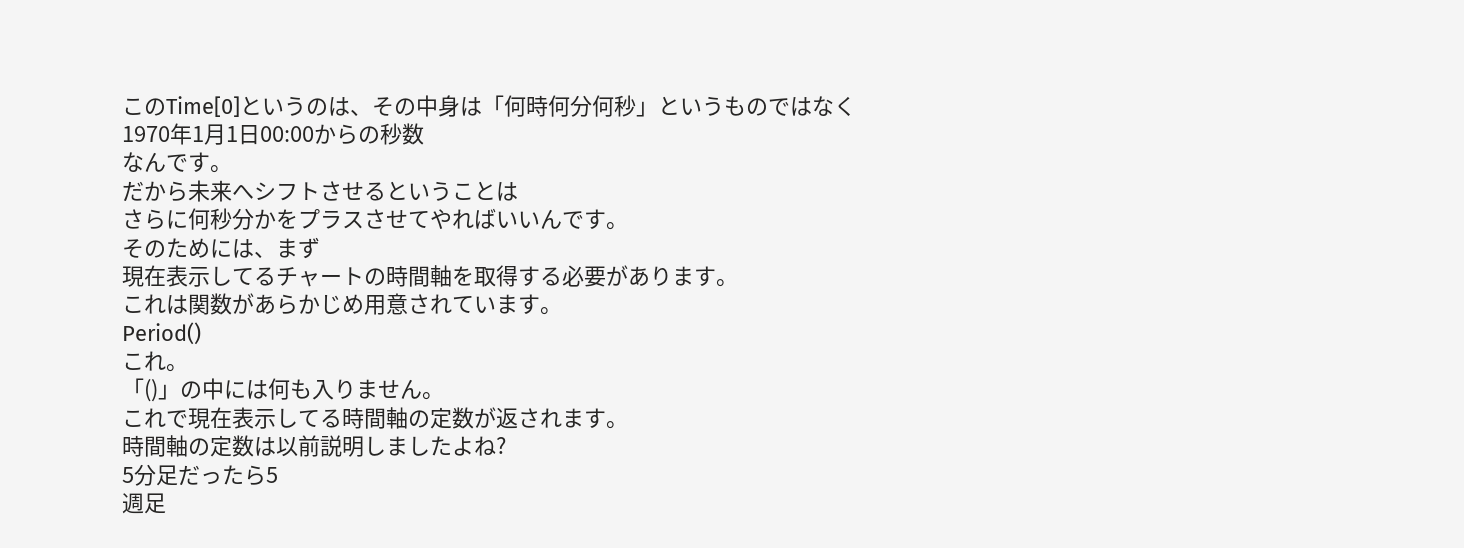このTime[0]というのは、その中身は「何時何分何秒」というものではなく
1970年1月1日00:00からの秒数
なんです。
だから未来へシフトさせるということは
さらに何秒分かをプラスさせてやればいいんです。
そのためには、まず
現在表示してるチャートの時間軸を取得する必要があります。
これは関数があらかじめ用意されています。
Period()
これ。
「()」の中には何も入りません。
これで現在表示してる時間軸の定数が返されます。
時間軸の定数は以前説明しましたよね?
5分足だったら5
週足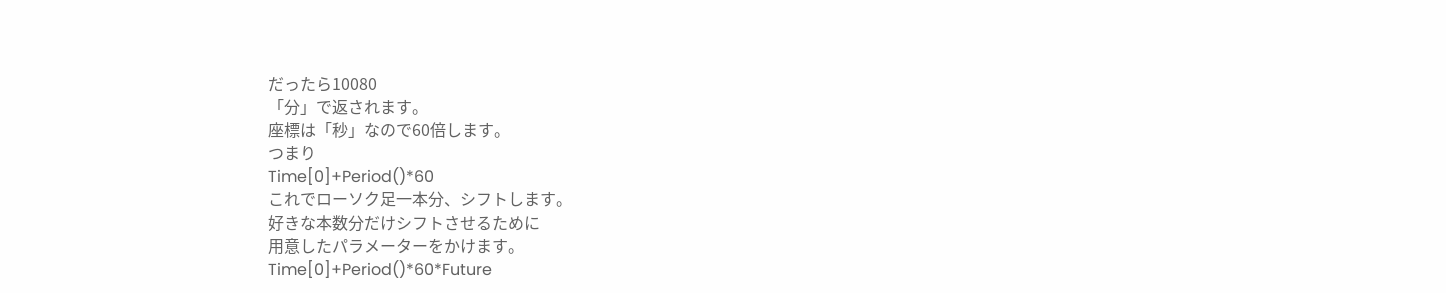だったら10080
「分」で返されます。
座標は「秒」なので60倍します。
つまり
Time[0]+Period()*60
これでローソク足一本分、シフトします。
好きな本数分だけシフトさせるために
用意したパラメーターをかけます。
Time[0]+Period()*60*Future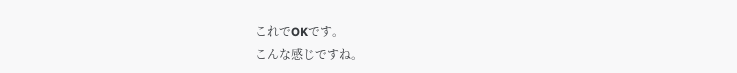これでOKです。
こんな感じですね。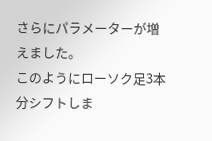さらにパラメーターが増えました。
このようにローソク足3本分シフトしま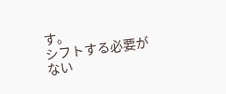す。
シフトする必要がない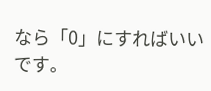なら「0」にすればいいです。